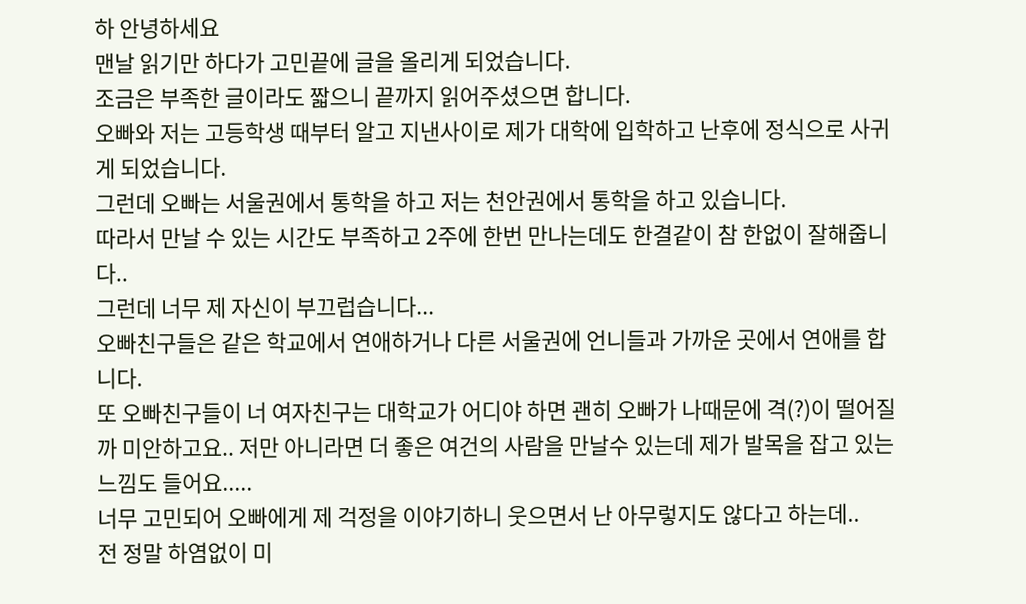하 안녕하세요
맨날 읽기만 하다가 고민끝에 글을 올리게 되었습니다.
조금은 부족한 글이라도 짧으니 끝까지 읽어주셨으면 합니다.
오빠와 저는 고등학생 때부터 알고 지낸사이로 제가 대학에 입학하고 난후에 정식으로 사귀게 되었습니다.
그런데 오빠는 서울권에서 통학을 하고 저는 천안권에서 통학을 하고 있습니다.
따라서 만날 수 있는 시간도 부족하고 2주에 한번 만나는데도 한결같이 참 한없이 잘해줍니다..
그런데 너무 제 자신이 부끄럽습니다...
오빠친구들은 같은 학교에서 연애하거나 다른 서울권에 언니들과 가까운 곳에서 연애를 합니다.
또 오빠친구들이 너 여자친구는 대학교가 어디야 하면 괜히 오빠가 나때문에 격(?)이 떨어질까 미안하고요.. 저만 아니라면 더 좋은 여건의 사람을 만날수 있는데 제가 발목을 잡고 있는 느낌도 들어요.....
너무 고민되어 오빠에게 제 걱정을 이야기하니 웃으면서 난 아무렇지도 않다고 하는데..
전 정말 하염없이 미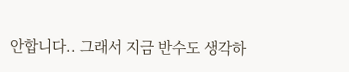안합니다.. 그래서 지금 반수도 생각하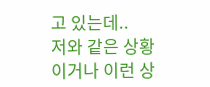고 있는데..
저와 같은 상황이거나 이런 상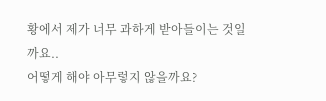황에서 제가 너무 과하게 받아들이는 것일까요..
어떻게 해야 아무렇지 않을까요?